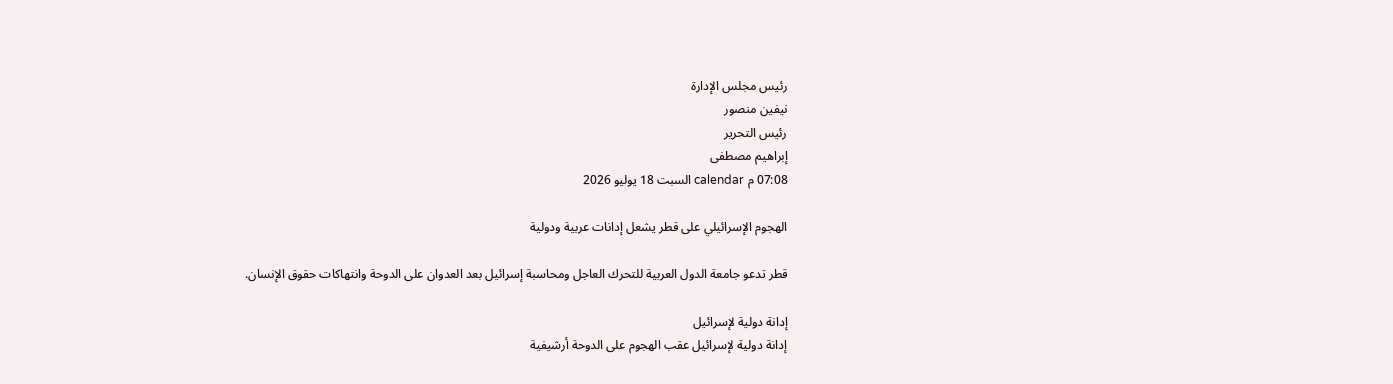رئيس مجلس الإدارة
نيفين منصور
رئيس التحرير
إبراهيم مصطفى
07:08 م calendar السبت 18 يوليو 2026

الهجوم الإسرائيلي على قطر يشعل إدانات عربية ودولية

قطر تدعو جامعة الدول العربية للتحرك العاجل ومحاسبة إسرائيل بعد العدوان على الدوحة وانتهاكات حقوق الإنسان.

إدانة دولية لإسرائيل
إدانة دولية لإسرائيل عقب الهجوم على الدوحة أرشيفية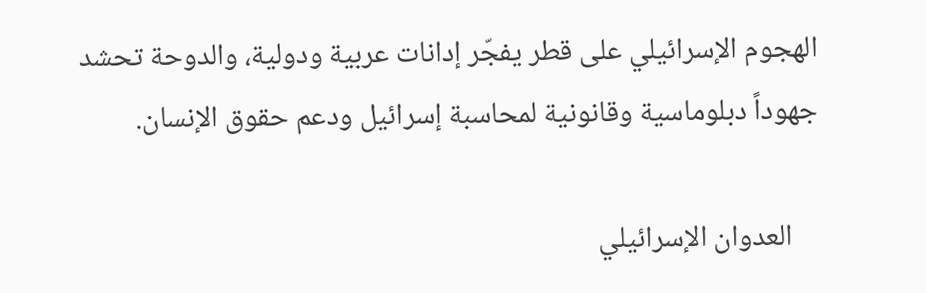الهجوم الإسرائيلي على قطر يفجّر إدانات عربية ودولية، والدوحة تحشد جهوداً دبلوماسية وقانونية لمحاسبة إسرائيل ودعم حقوق الإنسان.

    العدوان الإسرائيلي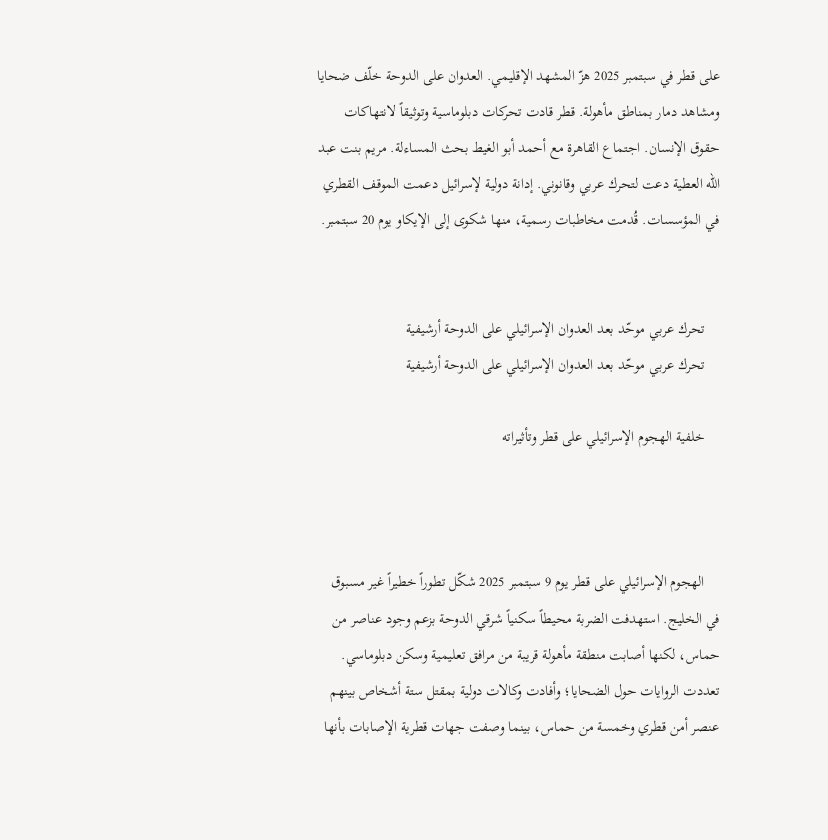على قطر في سبتمبر 2025 هزّ المشهد الإقليمي. العدوان على الدوحة خلّف ضحايا ومشاهد دمار بمناطق مأهولة. قطر قادت تحركات دبلوماسية وتوثيقاً لانتهاكات حقوق الإنسان. اجتماع القاهرة مع أحمد أبو الغيط بحث المساءلة. مريم بنت عبد الله العطية دعت لتحرك عربي وقانوني. إدانة دولية لإسرائيل دعمت الموقف القطري في المؤسسات. قُدمت مخاطبات رسمية، منها شكوى إلى الإيكاو يوم 20 سبتمبر.


    تحرك عربي موحّد بعد العدوان الإسرائيلي على الدوحة أرشيفية
    تحرك عربي موحّد بعد العدوان الإسرائيلي على الدوحة أرشيفية

    خلفية الهجوم الإسرائيلي على قطر وتأثيراته



    الهجوم الإسرائيلي على قطر يوم 9 سبتمبر 2025 شكّل تطوراً خطيراً غير مسبوق في الخليج. استهدفت الضربة محيطاً سكنياً شرقي الدوحة بزعم وجود عناصر من حماس، لكنها أصابت منطقة مأهولة قريبة من مرافق تعليمية وسكن دبلوماسي. تعددت الروايات حول الضحايا؛ وأفادت وكالات دولية بمقتل ستة أشخاص بينهم عنصر أمن قطري وخمسة من حماس، بينما وصفت جهات قطرية الإصابات بأنها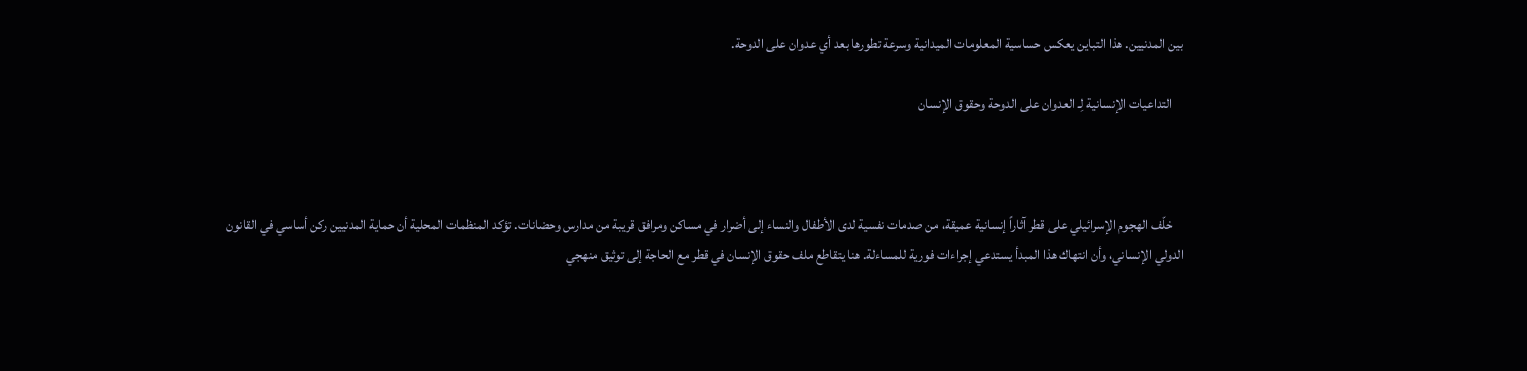بين المدنيين. هذا التباين يعكس حساسية المعلومات الميدانية وسرعة تطورها بعد أي عدوان على الدوحة.

    التداعيات الإنسانية لِـ العدوان على الدوحة وحقوق الإنسان



    خلّف الهجوم الإسرائيلي على قطر آثاراً إنسانية عميقة، من صدمات نفسية لدى الأطفال والنساء إلى أضرار في مساكن ومرافق قريبة من مدارس وحضانات. تؤكد المنظمات المحلية أن حماية المدنيين ركن أساسي في القانون الدولي الإنساني، وأن انتهاك هذا المبدأ يستدعي إجراءات فورية للمساءلة. هنا يتقاطع ملف حقوق الإنسان في قطر مع الحاجة إلى توثيق منهجي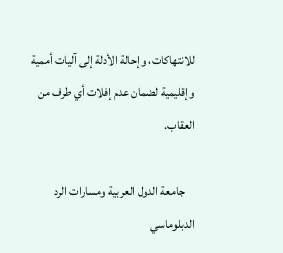للانتهاكات، وإحالة الأدلة إلى آليات أممية وإقليمية لضمان عدم إفلات أي طرف من العقاب.

    جامعة الدول العربية ومسارات الرد الدبلوماسي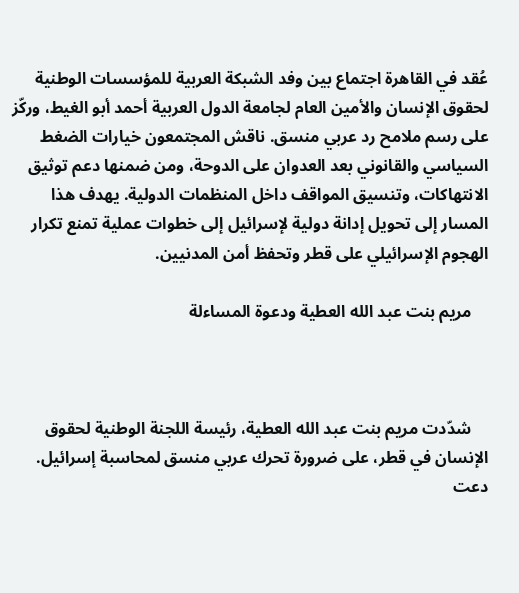عُقد في القاهرة اجتماع بين وفد الشبكة العربية للمؤسسات الوطنية لحقوق الإنسان والأمين العام لجامعة الدول العربية أحمد أبو الغيط، وركّز على رسم ملامح رد عربي منسق. ناقش المجتمعون خيارات الضغط السياسي والقانوني بعد العدوان على الدوحة، ومن ضمنها دعم توثيق الانتهاكات، وتنسيق المواقف داخل المنظمات الدولية. يهدف هذا المسار إلى تحويل إدانة دولية لإسرائيل إلى خطوات عملية تمنع تكرار الهجوم الإسرائيلي على قطر وتحفظ أمن المدنيين.

    مريم بنت عبد الله العطية ودعوة المساءلة



    شدّدت مريم بنت عبد الله العطية، رئيسة اللجنة الوطنية لحقوق الإنسان في قطر، على ضرورة تحرك عربي منسق لمحاسبة إسرائيل. دعت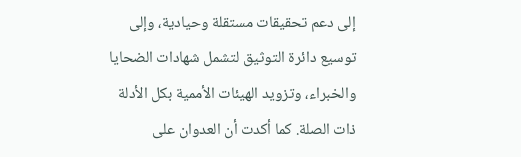إلى دعم تحقيقات مستقلة وحيادية، وإلى توسيع دائرة التوثيق لتشمل شهادات الضحايا والخبراء، وتزويد الهيئات الأممية بكل الأدلة ذات الصلة. كما أكدت أن العدوان على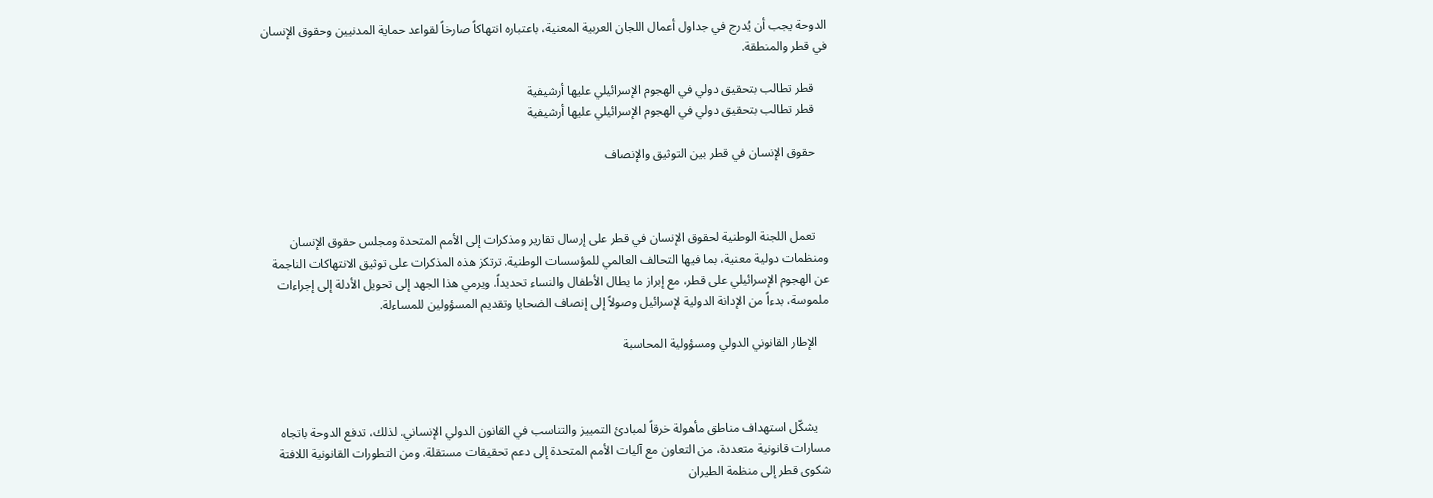الدوحة يجب أن يُدرج في جداول أعمال اللجان العربية المعنية، باعتباره انتهاكاً صارخاً لقواعد حماية المدنيين وحقوق الإنسان في قطر والمنطقة.

    قطر تطالب بتحقيق دولي في الهجوم الإسرائيلي عليها أرشيفية
    قطر تطالب بتحقيق دولي في الهجوم الإسرائيلي عليها أرشيفية

    حقوق الإنسان في قطر بين التوثيق والإنصاف



    تعمل اللجنة الوطنية لحقوق الإنسان في قطر على إرسال تقارير ومذكرات إلى الأمم المتحدة ومجلس حقوق الإنسان ومنظمات دولية معنية، بما فيها التحالف العالمي للمؤسسات الوطنية. ترتكز هذه المذكرات على توثيق الانتهاكات الناجمة عن الهجوم الإسرائيلي على قطر، مع إبراز ما يطال الأطفال والنساء تحديداً. ويرمي هذا الجهد إلى تحويل الأدلة إلى إجراءات ملموسة، بدءاً من الإدانة الدولية لإسرائيل وصولاً إلى إنصاف الضحايا وتقديم المسؤولين للمساءلة.

    الإطار القانوني الدولي ومسؤولية المحاسبة



    يشكّل استهداف مناطق مأهولة خرقاً لمبادئ التمييز والتناسب في القانون الدولي الإنساني. لذلك، تدفع الدوحة باتجاه مسارات قانونية متعددة، من التعاون مع آليات الأمم المتحدة إلى دعم تحقيقات مستقلة. ومن التطورات القانونية اللافتة شكوى قطر إلى منظمة الطيران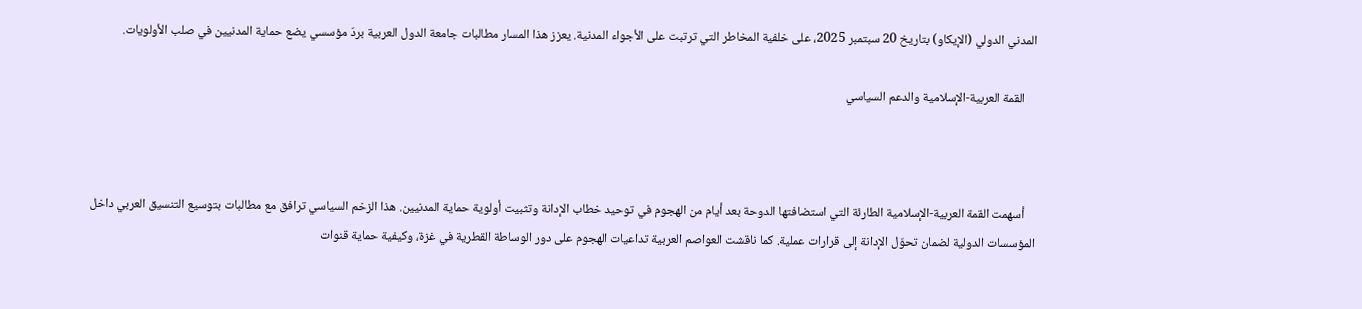المدني الدولي (الإيكاو) بتاريخ 20 سبتمبر 2025، على خلفية المخاطر التي ترتبت على الأجواء المدنية. يعزز هذا المسار مطالبات جامعة الدول العربية بردّ مؤسسي يضع حماية المدنيين في صلب الأولويات.

    القمة العربية-الإسلامية والدعم السياسي



    أسهمت القمة العربية-الإسلامية الطارئة التي استضافتها الدوحة بعد أيام من الهجوم في توحيد خطاب الإدانة وتثبيت أولوية حماية المدنيين. هذا الزخم السياسي ترافق مع مطالبات بتوسيع التنسيق العربي داخل المؤسسات الدولية لضمان تحوّل الإدانة إلى قرارات عملية. كما ناقشت العواصم العربية تداعيات الهجوم على دور الوساطة القطرية في غزة، وكيفية حماية قنوات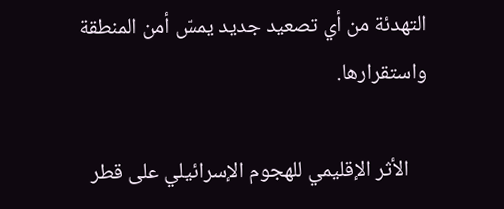التهدئة من أي تصعيد جديد يمسّ أمن المنطقة واستقرارها.

    الأثر الإقليمي للهجوم الإسرائيلي على قطر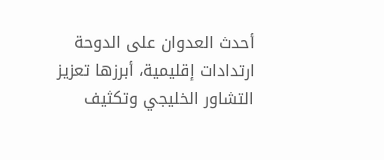أحدث العدوان على الدوحة ارتدادات إقليمية، أبرزها تعزيز التشاور الخليجي وتكثيف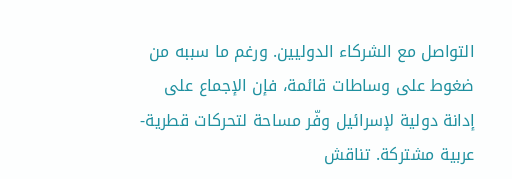التواصل مع الشركاء الدوليين. ورغم ما سببه من ضغوط على وساطات قائمة، فإن الإجماع على إدانة دولية لإسرائيل وفّر مساحة لتحركات قطرية-عربية مشتركة. تناقش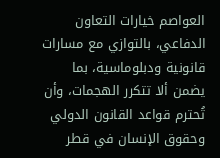العواصم خيارات التعاون الدفاعي، بالتوازي مع مسارات قانونية ودبلوماسية، بما يضمن ألا تتكرر الهجمات، وأن تُحترم قواعد القانون الدولي وحقوق الإنسان في قطر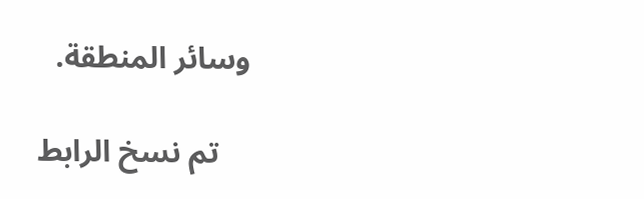وسائر المنطقة.

    تم نسخ الرابط